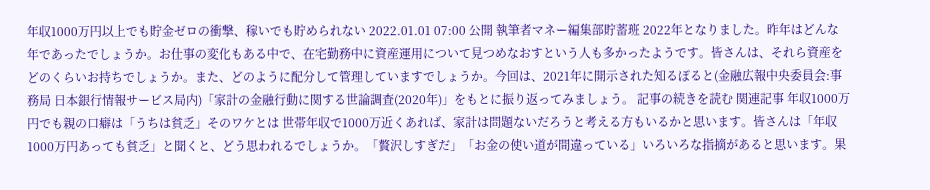年収1000万円以上でも貯金ゼロの衝撃、稼いでも貯められない 2022.01.01 07:00 公開 執筆者マネー編集部貯蓄班 2022年となりました。昨年はどんな年であったでしょうか。お仕事の変化もある中で、在宅勤務中に資産運用について見つめなおすという人も多かったようです。皆さんは、それら資産をどのくらいお持ちでしょうか。また、どのように配分して管理していますでしょうか。今回は、2021年に開示された知るぽると(金融広報中央委員会:事務局 日本銀行情報サービス局内)「家計の金融行動に関する世論調査(2020年)」をもとに振り返ってみましょう。 記事の続きを読む 関連記事 年収1000万円でも親の口癖は「うちは貧乏」そのワケとは 世帯年収で1000万近くあれば、家計は問題ないだろうと考える方もいるかと思います。皆さんは「年収1000万円あっても貧乏」と聞くと、どう思われるでしょうか。「贅沢しすぎだ」「お金の使い道が間違っている」いろいろな指摘があると思います。果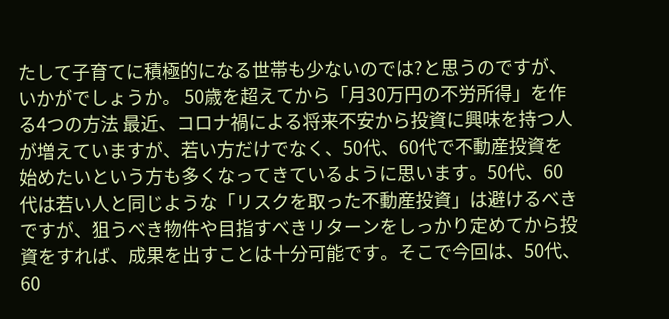たして子育てに積極的になる世帯も少ないのでは?と思うのですが、いかがでしょうか。 50歳を超えてから「月30万円の不労所得」を作る4つの方法 最近、コロナ禍による将来不安から投資に興味を持つ人が増えていますが、若い方だけでなく、50代、60代で不動産投資を始めたいという方も多くなってきているように思います。50代、60代は若い人と同じような「リスクを取った不動産投資」は避けるべきですが、狙うべき物件や目指すべきリターンをしっかり定めてから投資をすれば、成果を出すことは十分可能です。そこで今回は、50代、60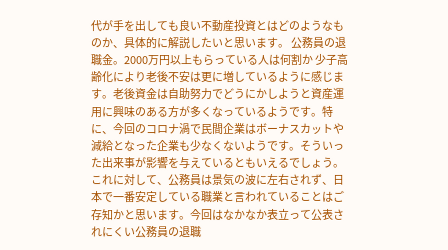代が手を出しても良い不動産投資とはどのようなものか、具体的に解説したいと思います。 公務員の退職金。2000万円以上もらっている人は何割か 少子高齢化により老後不安は更に増しているように感じます。老後資金は自助努力でどうにかしようと資産運用に興味のある方が多くなっているようです。特に、今回のコロナ渦で民間企業はボーナスカットや減給となった企業も少なくないようです。そういった出来事が影響を与えているともいえるでしょう。これに対して、公務員は景気の波に左右されず、日本で一番安定している職業と言われていることはご存知かと思います。今回はなかなか表立って公表されにくい公務員の退職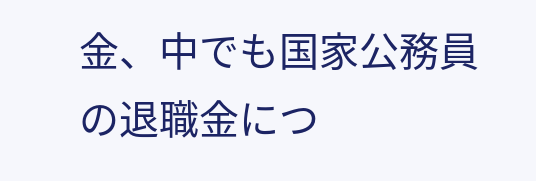金、中でも国家公務員の退職金につ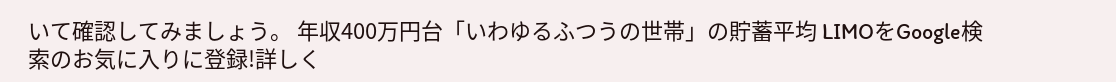いて確認してみましょう。 年収400万円台「いわゆるふつうの世帯」の貯蓄平均 LIMOをGoogle検索のお気に入りに登録!詳しく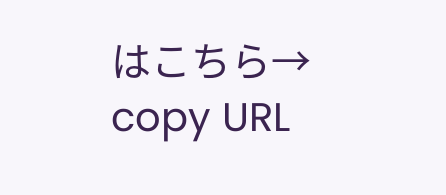はこちら→ copy URL